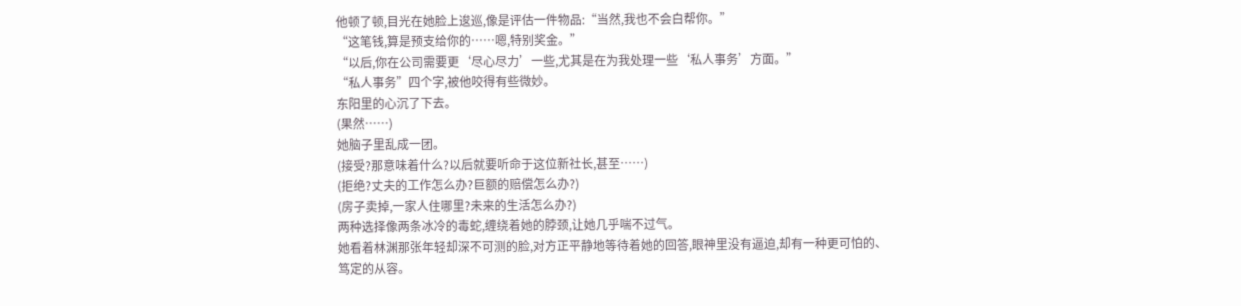他顿了顿,目光在她脸上逡巡,像是评估一件物品:“当然,我也不会白帮你。”
“这笔钱,算是预支给你的……嗯,特别奖金。”
“以后,你在公司需要更‘尽心尽力’一些,尤其是在为我处理一些‘私人事务’方面。”
“私人事务”四个字,被他咬得有些微妙。
东阳里的心沉了下去。
(果然……)
她脑子里乱成一团。
(接受?那意味着什么?以后就要听命于这位新社长,甚至……)
(拒绝?丈夫的工作怎么办?巨额的赔偿怎么办?)
(房子卖掉,一家人住哪里?未来的生活怎么办?)
两种选择像两条冰冷的毒蛇,缠绕着她的脖颈,让她几乎喘不过气。
她看着林渊那张年轻却深不可测的脸,对方正平静地等待着她的回答,眼神里没有逼迫,却有一种更可怕的、笃定的从容。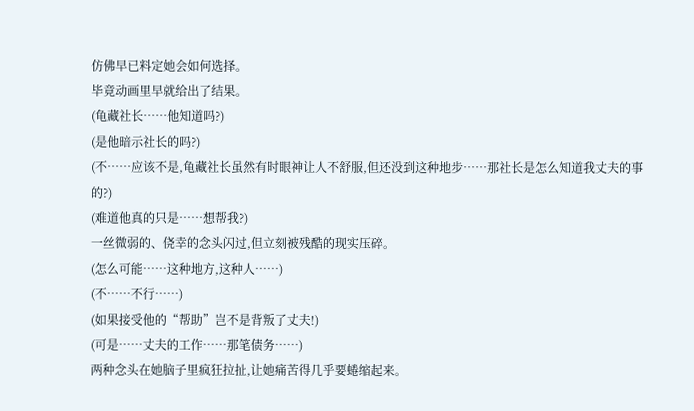仿佛早已料定她会如何选择。
毕竟动画里早就给出了结果。
(龟藏社长……他知道吗?)
(是他暗示社长的吗?)
(不……应该不是,龟藏社长虽然有时眼神让人不舒服,但还没到这种地步……那社长是怎么知道我丈夫的事的?)
(难道他真的只是……想帮我?)
一丝微弱的、侥幸的念头闪过,但立刻被残酷的现实压碎。
(怎么可能……这种地方,这种人……)
(不……不行……)
(如果接受他的“帮助”岂不是背叛了丈夫!)
(可是……丈夫的工作……那笔债务……)
两种念头在她脑子里疯狂拉扯,让她痛苦得几乎要蜷缩起来。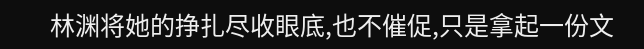林渊将她的挣扎尽收眼底,也不催促,只是拿起一份文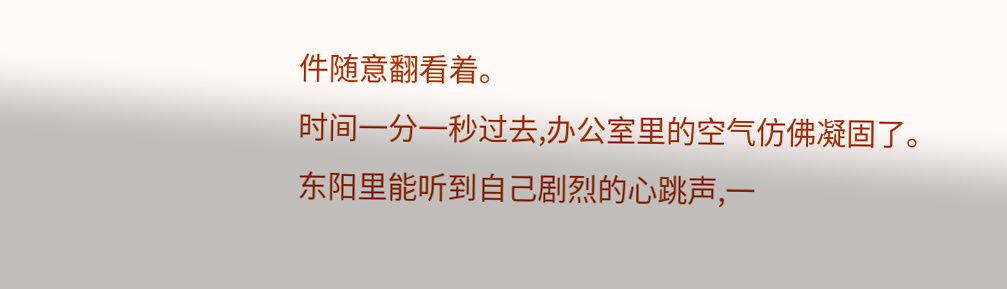件随意翻看着。
时间一分一秒过去,办公室里的空气仿佛凝固了。
东阳里能听到自己剧烈的心跳声,一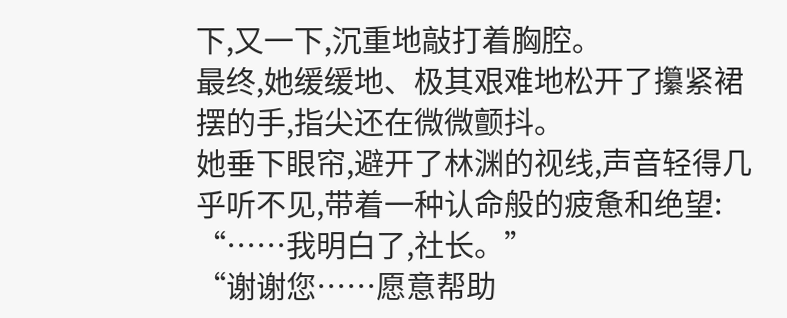下,又一下,沉重地敲打着胸腔。
最终,她缓缓地、极其艰难地松开了攥紧裙摆的手,指尖还在微微颤抖。
她垂下眼帘,避开了林渊的视线,声音轻得几乎听不见,带着一种认命般的疲惫和绝望:
“……我明白了,社长。”
“谢谢您……愿意帮助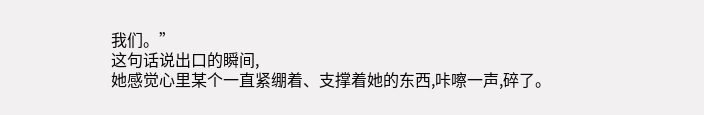我们。”
这句话说出口的瞬间,
她感觉心里某个一直紧绷着、支撑着她的东西,咔嚓一声,碎了。